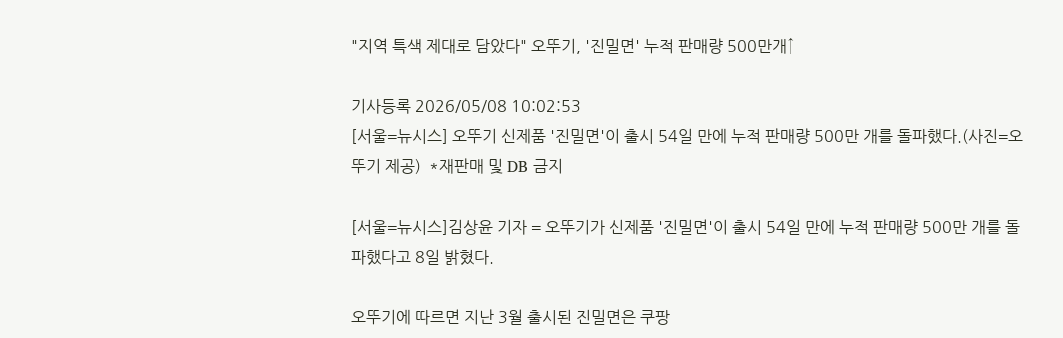"지역 특색 제대로 담았다" 오뚜기, '진밀면' 누적 판매량 500만개↑

기사등록 2026/05/08 10:02:53
[서울=뉴시스] 오뚜기 신제품 '진밀면'이 출시 54일 만에 누적 판매량 500만 개를 돌파했다.(사진=오뚜기 제공)  *재판매 및 DB 금지

[서울=뉴시스]김상윤 기자 = 오뚜기가 신제품 '진밀면'이 출시 54일 만에 누적 판매량 500만 개를 돌파했다고 8일 밝혔다.

오뚜기에 따르면 지난 3월 출시된 진밀면은 쿠팡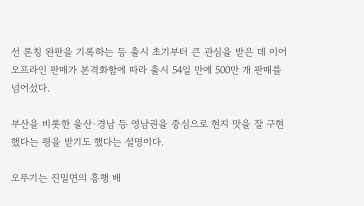선 론칭 완판을 기록하는 등 출시 초기부터 큰 관심을 받은 데 이어 오프라인 판매가 본격화함에 따라 출시 54일 만에 500만 개 판매를 넘어섰다.

부산을 비롯한 울산·경남 등 영남권을 중심으로 현지 맛을 잘 구현했다는 평을 받기도 했다는 설명이다.

오뚜기는 진밀면의 흥행 배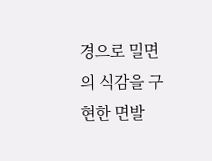경으로 밀면의 식감을 구현한 면발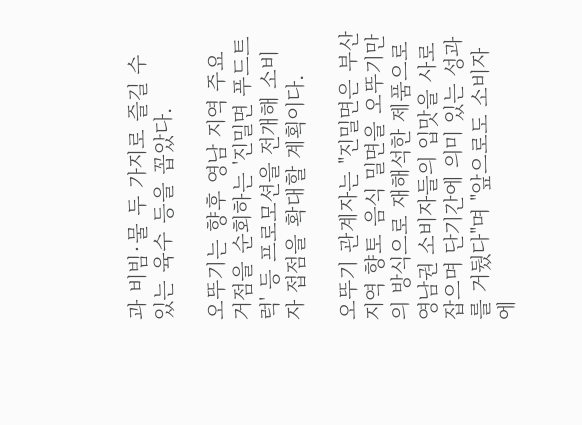과 비빔·물 두 가지로 즐길 수 있는 육수 등을 꼽았다.

오뚜기는 향후 영남 지역 주요 거점을 순회하는 '진밀면 푸드트럭' 등 프로모션을 전개해 소비자 접점을 확대할 계획이다.

오뚜기 관계자는 "진밀면은 부산 지역 향토 음식 밀면을 오뚜기만의 방식으로 재해석한 제품으로 영남권 소비자들의 입맛을 사로잡으며 단기간에 의미 있는 성과를 거뒀다"며 "앞으로도 소비자에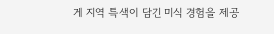게 지역 특색이 담긴 미식 경험을 제공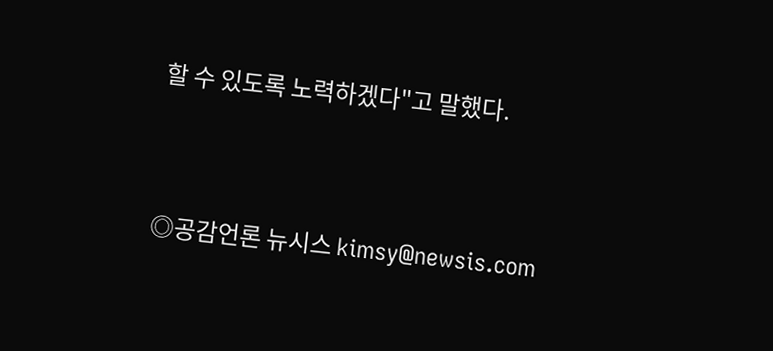할 수 있도록 노력하겠다"고 말했다.


◎공감언론 뉴시스 kimsy@newsis.com